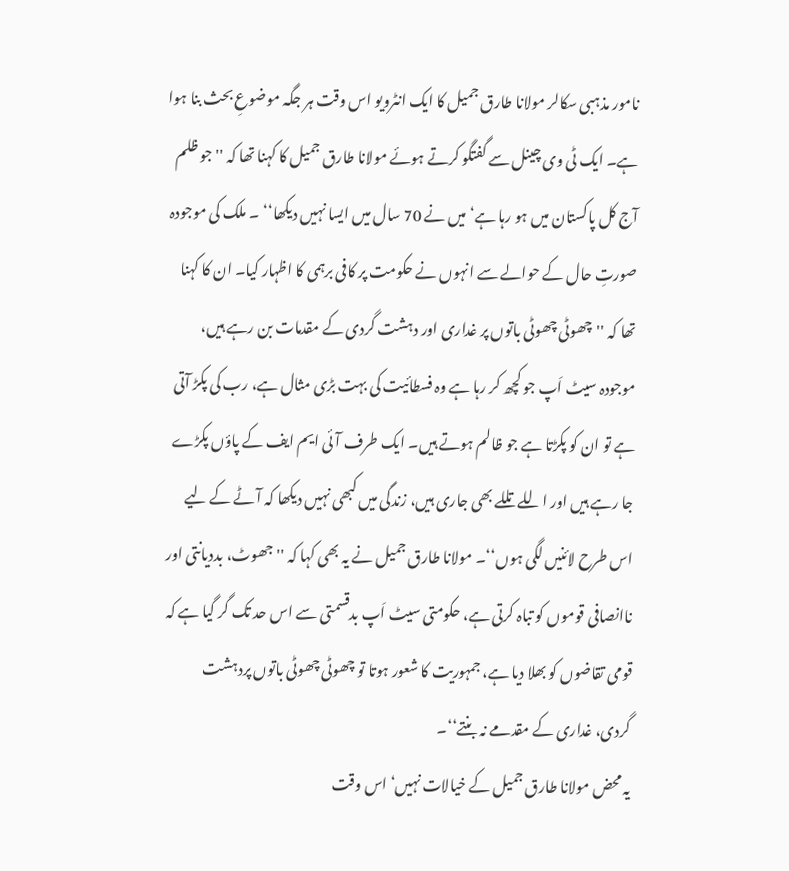نامور مذہبی سکالر مولانا طارق جمیل کا ایک انٹرویو اس وقت ہر جگہ موضوعِ بحث بنا ہوا ہے۔ ایک ٹی وی چینل سے گفتگو کرتے ہوئے مولانا طارق جمیل کا کہنا تھا کہ ''جو ظلم آج کل پاکستان میں ہو رہا ہے‘ میں نے 70 سال میں ایسا نہیں دیکھا‘‘ ۔ ملک کی موجودہ صورتِ حال کے حوالے سے انہوں نے حکومت پر کافی برہمی کا اظہار کیا۔ ان کا کہنا تھا کہ ''چھوٹی چھوٹی باتوں پر غداری اور دہشت گردی کے مقدمات بن رہے ہیں، موجودہ سیٹ اَپ جو کچھ کر رہا ہے وہ فسطائیت کی بہت بڑی مثال ہے، رب کی پکڑ آتی ہے تو ان کو پکڑتا ہے جو ظالم ہوتے ہیں۔ ایک طرف آئی ایم ایف کے پاؤں پکڑے جا رہے ہیں اور اللے تللے بھی جاری ہیں، زندگی میں کبھی نہیں دیکھا کہ آٹے کے لیے اس طرح لائنیں لگی ہوں‘‘۔ مولانا طارق جمیل نے یہ بھی کہا کہ ''جھوٹ، بددیانتی اور ناانصافی قوموں کو تباہ کرتی ہے، حکومتی سیٹ اَپ بدقسمتی سے اس حد تک گر گیا ہے کہ قومی تقاضوں کو بھلا دیا ہے، جمہوریت کا شعور ہوتا تو چھوٹی چھوٹی باتوں پردہشت گردی، غداری کے مقدمے نہ بنتے‘‘۔
یہ محض مولانا طارق جمیل کے خیالات نہیں‘ اس وقت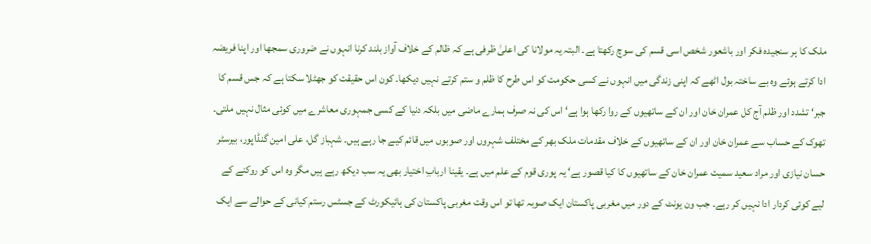ملک کا ہر سنجیدہ فکر اور باشعور شخص اسی قسم کی سوچ رکھتا ہے۔ البتہ یہ مولانا کی اعلیٰ ظرفی ہے کہ ظالم کے خلاف آواز بلند کرنا انہوں نے ضروری سمجھا اور اپنا فریضہ ادا کرتے ہوئے وہ بے ساختہ بول اٹھے کہ اپنی زندگی میں انہوں نے کسی حکومت کو اس طرح کا ظلم و ستم کرتے نہیں دیکھا۔ کون اس حقیقت کو جھٹلا سکتا ہے کہ جس قسم کا جبر‘ تشدد اور ظلم آج کل عمران خان اور ان کے ساتھیوں کے روا رکھا ہوا ہے‘ اس کی نہ صرف ہمارے ماضی میں بلکہ دنیا کے کسی جمہوری معاشرے میں کوئی مثال نہیں ملتی۔ تھوک کے حساب سے عمران خان اور ان کے ساتھیوں کے خلاف مقدمات ملک بھر کے مختلف شہروں اور صوبوں میں قائم کیے جا رہے ہیں۔ شہباز گل، علی امین گنڈاپور، بیرسٹر حسان نیازی اور مراد سعید سمیت عمران خان کے ساتھیوں کا کیا قصور ہے‘ یہ پوری قوم کے علم میں ہے۔ یقینا اربابِ اختیار بھی یہ سب دیکھ رہے ہیں مگر وہ اس کو روکنے کے لیے کوئی کردار ادا نہیں کر رہے۔ جب ون یونٹ کے دور میں مغربی پاکستان ایک صوبہ تھا تو اس وقت مغربی پاکستان کی ہائیکورٹ کے جسٹس رستم کیانی کے حوالے سے ایک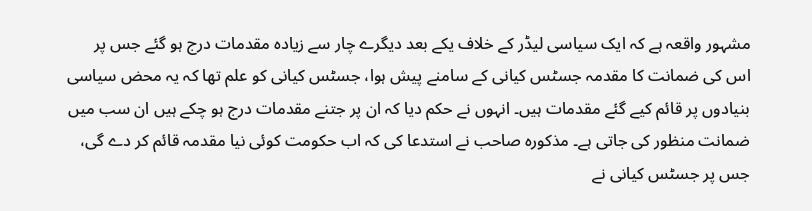مشہور واقعہ ہے کہ ایک سیاسی لیڈر کے خلاف یکے بعد دیگرے چار سے زیادہ مقدمات درج ہو گئے جس پر اس کی ضمانت کا مقدمہ جسٹس کیانی کے سامنے پیش ہوا، جسٹس کیانی کو علم تھا کہ یہ محض سیاسی بنیادوں پر قائم کیے گئے مقدمات ہیں۔ انہوں نے حکم دیا کہ ان پر جتنے مقدمات درج ہو چکے ہیں ان سب میں ضمانت منظور کی جاتی ہے۔ مذکورہ صاحب نے استدعا کی کہ اب حکومت کوئی نیا مقدمہ قائم کر دے گی، جس پر جسٹس کیانی نے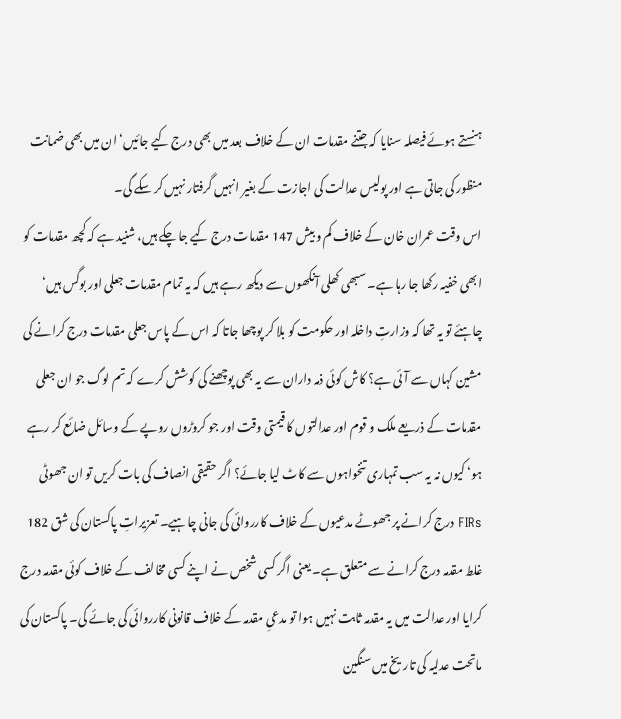ہنستے ہوئے فیصلہ سنایا کہ جتنے مقدمات ان کے خلاف بعد میں بھی درج کیے جائیں‘ ان میں بھی ضمانت منظور کی جاتی ہے اور پولیس عدالت کی اجازت کے بغیر انہیں گرفتار نہیں کر سکے گی۔
اس وقت عمران خان کے خلاف کم و بیش 147 مقدمات درج کیے جا چکے ہیں، شنید ہے کہ کچھ مقدمات کو ابھی خفیہ رکھا جا رہا ہے۔ سبھی کھلی آنکھوں سے دیکھ رہے ہیں کہ یہ تمام مقدمات جعلی اور بوگس ہیں‘ چاہئے تو یہ تھا کہ وزارتِ داخلہ اور حکومت کو بلا کر پوچھا جاتا کہ اس کے پاس جعلی مقدمات درج کرانے کی مشین کہاں سے آئی ہے؟ کاش کوئی ذمہ داران سے یہ بھی پوچھنے کی کوشش کرے کہ تم لوگ جو ان جعلی مقدمات کے ذریعے ملک و قوم اور عدالتوں کا قیمتی وقت اور جو کروڑوں روپے کے وسائل ضائع کر رہے ہو‘ کیوں نہ یہ سب تمہاری تنخواہوں سے کاٹ لیا جائے؟ اگر حقیقی انصاف کی بات کریں تو ان جھوٹی FIRs درج کرانے پر جھوٹے مدعیوں کے خلاف کارروائی کی جانی چاہیے۔ تعزیراتِ پاکستان کی شق 182 غلط مقدمہ درج کرانے سے متعلق ہے۔ یعنی اگر کسی شخص نے اپنے کسی مخالف کے خلاف کوئی مقدمہ درج کرایا اور عدالت میں یہ مقدمہ ثابت نہیں ہوا تو مدعیِ مقدمہ کے خلاف قانونی کارروائی کی جائے گی۔ پاکستان کی ماتحت عدلیہ کی تاریخ میں سنگین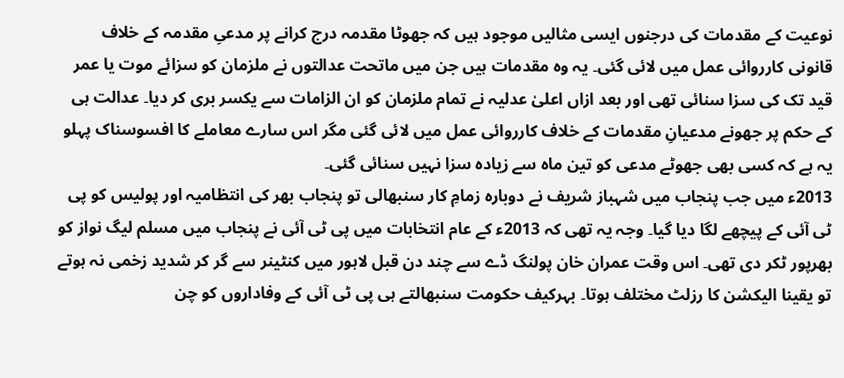نوعیت کے مقدمات کی درجنوں ایسی مثالیں موجود ہیں کہ جھوٹا مقدمہ درج کرانے پر مدعیِ مقدمہ کے خلاف قانونی کارروائی عمل میں لائی گئی۔ یہ وہ مقدمات ہیں جن میں ماتحت عدالتوں نے ملزمان کو سزائے موت یا عمر قید تک کی سزا سنائی تھی اور بعد ازاں اعلیٰ عدلیہ نے تمام ملزمان کو ان الزامات سے یکسر بری کر دیا۔ عدالت ہی کے حکم پر جھونے مدعیانِ مقدمات کے خلاف کارروائی عمل میں لائی گئی مگر اس سارے معاملے کا افسوسناک پہلو یہ ہے کہ کسی بھی جھوٹے مدعی کو تین ماہ سے زیادہ سزا نہیں سنائی گئی۔
2013ء میں جب پنجاب میں شہباز شریف نے دوبارہ زمامِ کار سنبھالی تو پنجاب بھر کی انتظامیہ اور پولیس کو پی ٹی آئی کے پیچھے لگا دیا گیا۔ وجہ یہ تھی کہ 2013ء کے عام انتخابات میں پی ٹی آئی نے پنجاب میں مسلم لیگ نواز کو بھرپور ٹکر دی تھی۔ اس وقت عمران خان پولنگ ڈے سے چند دن قبل لاہور میں کنٹینر سے گر کر شدید زخمی نہ ہوتے تو یقینا الیکشن کا رزلٹ مختلف ہوتا۔ بہرکیف حکومت سنبھالتے ہی پی ٹی آئی کے وفاداروں کو چن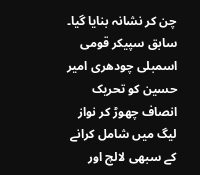چن کر نشانہ بنایا گیا۔ سابق سپیکر قومی اسمبلی چودھری امیر حسین کو تحریک انصاف چھوڑ کر نواز لیگ میں شامل کرانے کے سبھی لالچ اور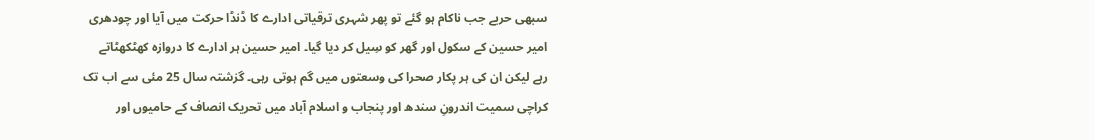سبھی حربے جب ناکام ہو گئے تو پھر شہری ترقیاتی ادارے کا ڈنڈا حرکت میں آیا اور چودھری امیر حسین کے سکول اور گھر کو سِیل کر دیا گیا۔ امیر حسین ہر ادارے کا دروازہ کھٹکھٹاتے رہے لیکن ان کی ہر پکار صحرا کی وسعتوں میں گم ہوتی رہی۔ گزشتہ سال 25 مئی سے اب تک کراچی سمیت اندرونِ سندھ اور پنجاب و اسلام آباد میں تحریک انصاف کے حامیوں اور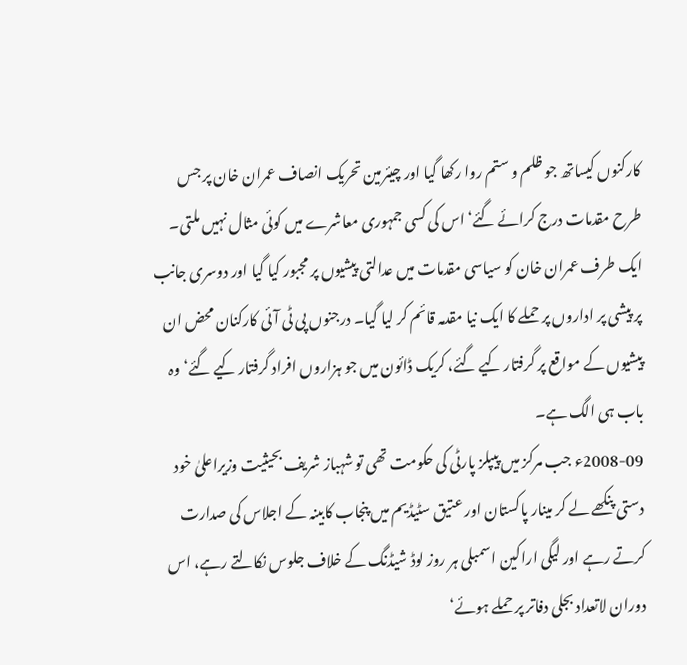کارکنوں کیساتھ جو ظلم و ستم روا رکھا گیا اور چیئرمین تحریک انصاف عمران خان پر جس طرح مقدمات درج کرائے گئے‘ اس کی کسی جمہوری معاشرے میں کوئی مثال نہیں ملتی۔ ایک طرف عمران خان کو سیاسی مقدمات میں عدالتی پیشیوں پر مجبور کیا گیا اور دوسری جانب پر پیشی پر اداروں پر حملے کا ایک نیا مقدمہ قائم کر لیا گیا۔ درجنوں پی ٹی آئی کارکنان محض ان پیشیوں کے مواقع پر گرفتار کیے گئے، کریک ڈائون میں جو ہزاروں افراد گرفتار کیے گئے‘ وہ باب ہی الگ ہے۔
2008-09ء جب مرکز میں پیپلز پارٹی کی حکومت تھی تو شہباز شریف بحیثیت وزیراعلیٰ خود دستی پنکھے لے کر مینار پاکستان اور عتیق سٹیڈیم میں پنجاب کابینہ کے اجلاس کی صدارت کرتے رہے اور لیگی اراکین اسمبلی ہر روز لوڈ شیڈنگ کے خلاف جلوس نکالتے رہے، اس دوران لاتعداد بجلی دفاتر پر حملے ہوئے‘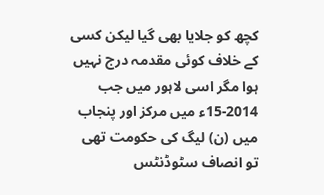کچھ کو جلایا بھی گیا لیکن کسی کے خلاف کوئی مقدمہ درج نہیں ہوا مگر اسی لاہور میں جب 2014-15ء میں مرکز اور پنجاب میں (ن) لیگ کی حکومت تھی تو انصاف سٹوڈنٹس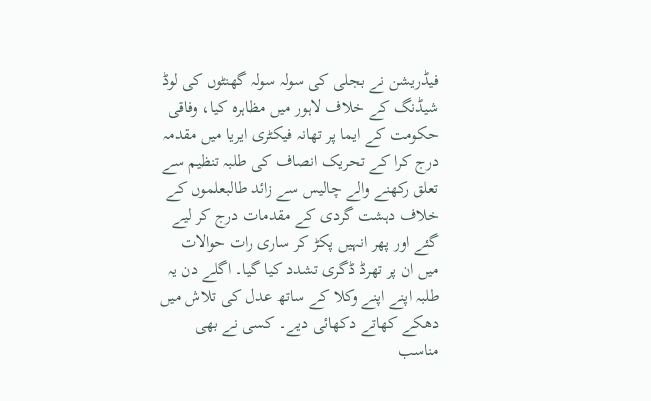فیڈریشن نے بجلی کی سولہ سولہ گھنٹوں کی لوڈ شیڈنگ کے خلاف لاہور میں مظاہرہ کیا، وفاقی حکومت کے ایما پر تھانہ فیکٹری ایریا میں مقدمہ درج کرا کے تحریک انصاف کی طلبہ تنظیم سے تعلق رکھنے والے چالیس سے زائد طالبعلموں کے خلاف دہشت گردی کے مقدمات درج کر لیے گئے اور پھر انہیں پکڑ کر ساری رات حوالات میں ان پر تھرڈ ڈگری تشدد کیا گیا۔ اگلے دن یہ طلبہ اپنے اپنے وکلا کے ساتھ عدل کی تلاش میں دھکے کھاتے دکھائی دیے۔ کسی نے بھی مناسب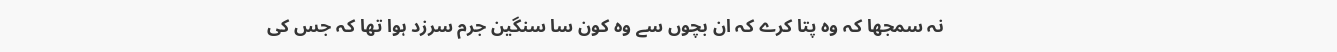نہ سمجھا کہ وہ پتا کرے کہ ان بچوں سے وہ کون سا سنگین جرم سرزد ہوا تھا کہ جس کی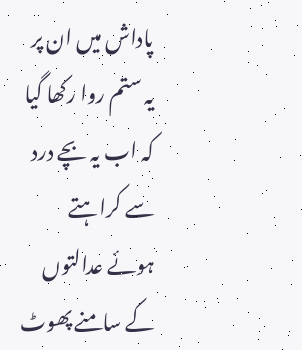پاداش میں ان پر یہ ستم روا رکھا گیا کہ اب یہ بچے درد سے کراہتے ہوئے عدالتوں کے سامنے پھوٹ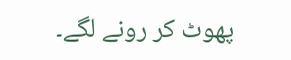پھوٹ کر رونے لگے۔